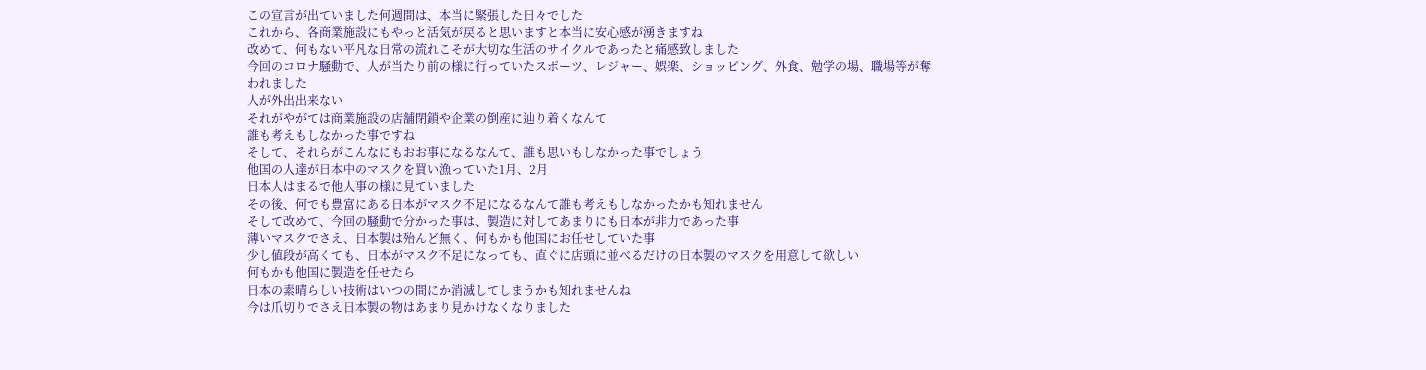この宣言が出ていました何週間は、本当に緊張した日々でした
これから、各商業施設にもやっと活気が戻ると思いますと本当に安心感が湧きますね
改めて、何もない平凡な日常の流れこそが大切な生活のサイクルであったと痛感致しました
今回のコロナ騒動で、人が当たり前の様に行っていたスポーツ、レジャー、娯楽、ショッピング、外食、勉学の場、職場等が奪われました
人が外出出来ない
それがやがては商業施設の店舗閉鎖や企業の倒産に辿り着くなんて
誰も考えもしなかった事ですね
そして、それらがこんなにもおお事になるなんて、誰も思いもしなかった事でしょう
他国の人達が日本中のマスクを買い漁っていた1月、2月
日本人はまるで他人事の様に見ていました
その後、何でも豊富にある日本がマスク不足になるなんて誰も考えもしなかったかも知れません
そして改めて、今回の騒動で分かった事は、製造に対してあまりにも日本が非力であった事
薄いマスクでさえ、日本製は殆んど無く、何もかも他国にお任せしていた事
少し値段が高くても、日本がマスク不足になっても、直ぐに店頭に並べるだけの日本製のマスクを用意して欲しい
何もかも他国に製造を任せたら
日本の素晴らしい技術はいつの間にか消滅してしまうかも知れませんね
今は爪切りでさえ日本製の物はあまり見かけなくなりました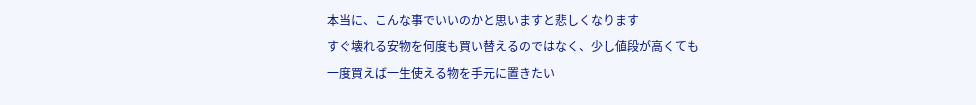本当に、こんな事でいいのかと思いますと悲しくなります
すぐ壊れる安物を何度も買い替えるのではなく、少し値段が高くても
一度買えば一生使える物を手元に置きたい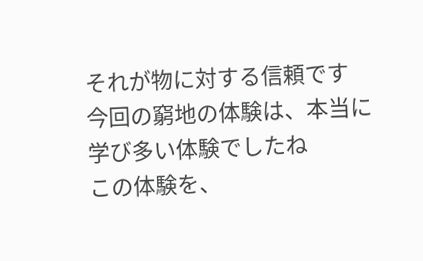それが物に対する信頼です
今回の窮地の体験は、本当に学び多い体験でしたね
この体験を、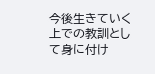今後生きていく上での教訓として身に付け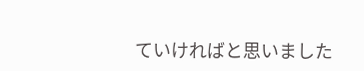ていければと思いました